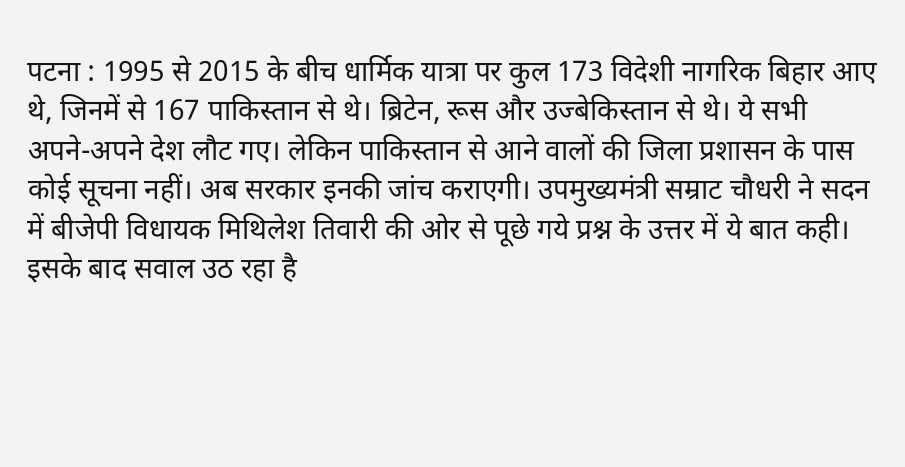पटना : 1995 से 2015 के बीच धार्मिक यात्रा पर कुल 173 विदेशी नागरिक बिहार आए थे, जिनमें से 167 पाकिस्तान से थे। ब्रिटेन, रूस और उज्बेकिस्तान से थे। ये सभी अपने-अपने देश लौट गए। लेकिन पाकिस्तान से आने वालों की जिला प्रशासन के पास कोई सूचना नहीं। अब सरकार इनकी जांच कराएगी। उपमुख्यमंत्री सम्राट चौधरी ने सदन में बीजेपी विधायक मिथिलेश तिवारी की ओर से पूछे गये प्रश्न के उत्तर में ये बात कही। इसके बाद सवाल उठ रहा है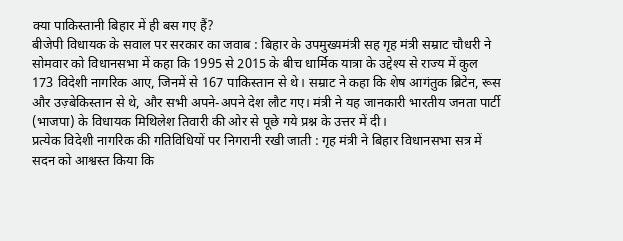क्या पाकिस्तानी बिहार में ही बस गए हैं?
बीजेपी विधायक के सवाल पर सरकार का जवाब : बिहार के उपमुख्यमंत्री सह गृह मंत्री सम्राट चौधरी ने सोमवार को विधानसभा में कहा कि 1995 से 2015 के बीच धार्मिक यात्रा के उद्देश्य से राज्य में कुल 173 विदेशी नागरिक आए, जिनमें से 167 पाकिस्तान से थे। सम्राट ने कहा कि शेष आगंतुक ब्रिटेन, रूस और उज़्बेकिस्तान से थे, और सभी अपने-अपने देश लौट गए। मंत्री ने यह जानकारी भारतीय जनता पार्टी (भाजपा) के विधायक मिथिलेश तिवारी की ओर से पूछे गये प्रश्न के उत्तर में दी।
प्रत्येक विदेशी नागरिक की गतिविधियों पर निगरानी रखी जाती : गृह मंत्री ने बिहार विधानसभा सत्र में सदन को आश्वस्त किया कि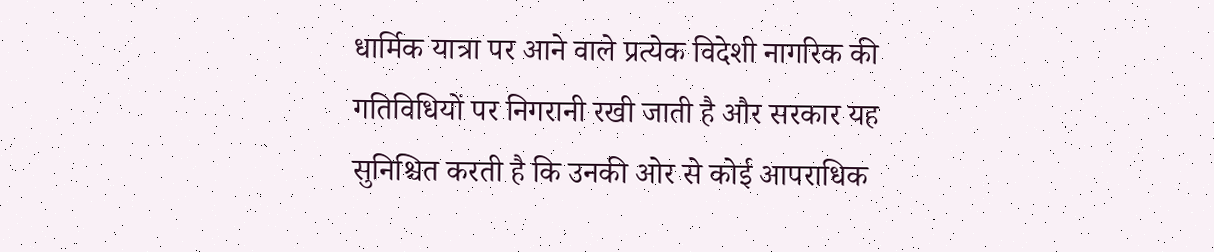धार्मिक यात्रा पर आने वाले प्रत्येक विदेशी नागरिक की गतिविधियों पर निगरानी रखी जाती है और सरकार यह सुनिश्चित करती है कि उनकी ओर से कोई आपराधिक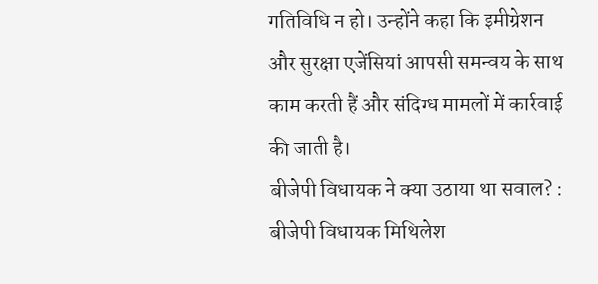गतिविधि न हो। उन्होंने कहा कि इमीग्रेशन और सुरक्षा एजेंसियां आपसी समन्वय के साथ काम करती हैं और संदिग्ध मामलों में कार्रवाई की जाती है।
बीजेपी विधायक ने क्या उठाया था सवाल? : बीजेपी विधायक मिथिलेश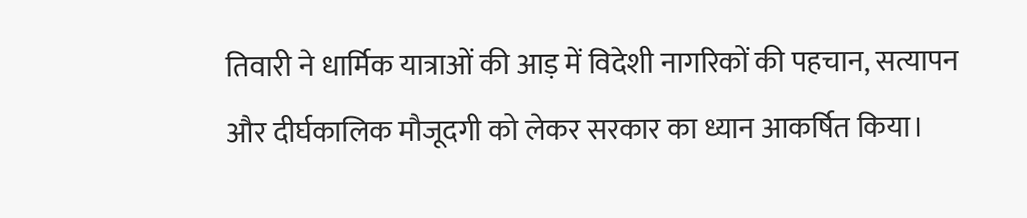तिवारी ने धार्मिक यात्राओं की आड़ में विदेशी नागरिकों की पहचान, सत्यापन और दीर्घकालिक मौजूदगी को लेकर सरकार का ध्यान आकर्षित किया।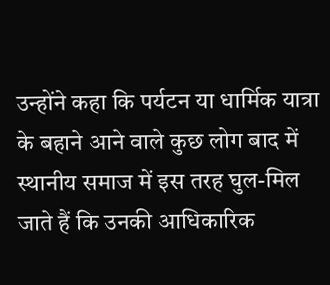उन्होंने कहा कि पर्यटन या धार्मिक यात्रा के बहाने आने वाले कुछ लोग बाद में स्थानीय समाज में इस तरह घुल-मिल जाते हैं कि उनकी आधिकारिक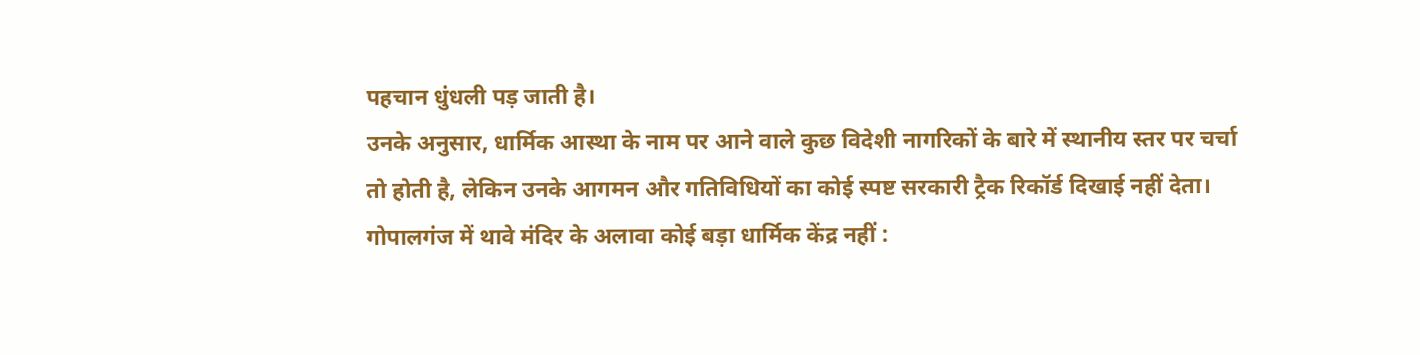पहचान धुंधली पड़ जाती है।
उनके अनुसार, धार्मिक आस्था के नाम पर आने वाले कुछ विदेशी नागरिकों के बारे में स्थानीय स्तर पर चर्चा तो होती है, लेकिन उनके आगमन और गतिविधियों का कोई स्पष्ट सरकारी ट्रैक रिकॉर्ड दिखाई नहीं देता।
गोपालगंज में थावे मंदिर के अलावा कोई बड़ा धार्मिक केंद्र नहीं :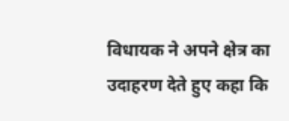विधायक ने अपने क्षेत्र का उदाहरण देते हुए कहा कि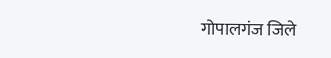गोपालगंज जिले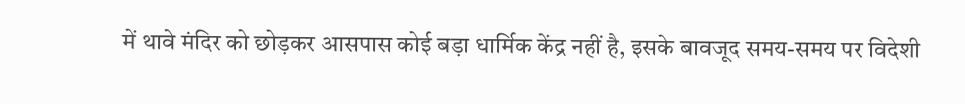में थावे मंदिर को छोड़कर आसपास कोई बड़ा धार्मिक केंद्र नहीं है, इसके बावजूद समय-समय पर विदेशी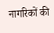नागरिकों की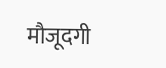मौजूदगी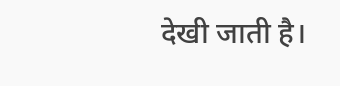देखी जाती है।